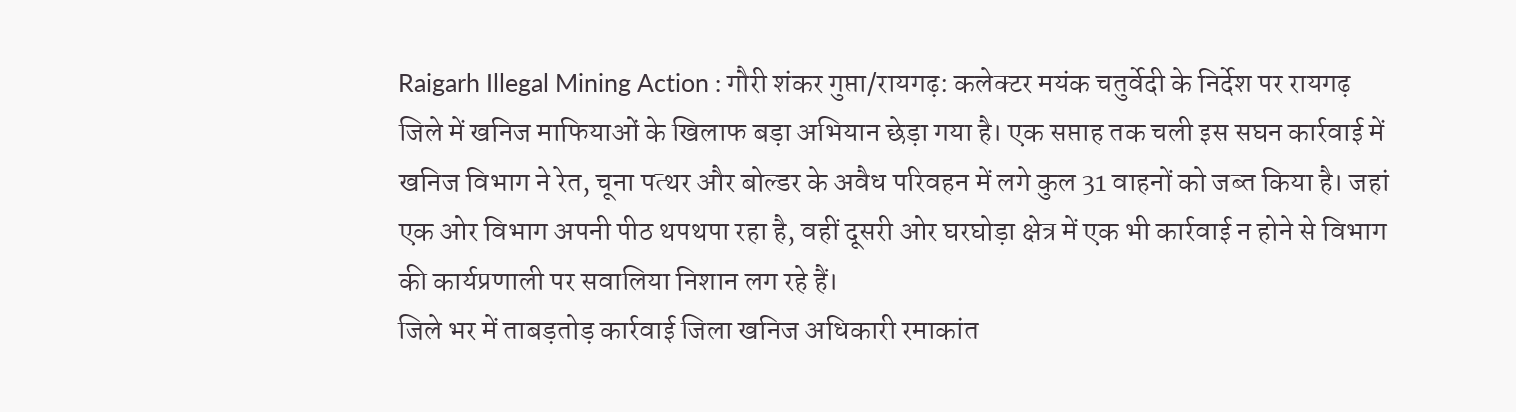Raigarh Illegal Mining Action : गौरी शंकर गुप्ता/रायगढ़: कलेक्टर मयंक चतुर्वेदी के निर्देश पर रायगढ़ जिले में खनिज माफियाओं के खिलाफ बड़ा अभियान छेड़ा गया है। एक सप्ताह तक चली इस सघन कार्रवाई में खनिज विभाग ने रेत, चूना पत्थर और बोल्डर के अवैध परिवहन में लगे कुल 31 वाहनों को जब्त किया है। जहां एक ओर विभाग अपनी पीठ थपथपा रहा है, वहीं दूसरी ओर घरघोड़ा क्षेत्र में एक भी कार्रवाई न होने से विभाग की कार्यप्रणाली पर सवालिया निशान लग रहे हैं।
जिले भर में ताबड़तोड़ कार्रवाई जिला खनिज अधिकारी रमाकांत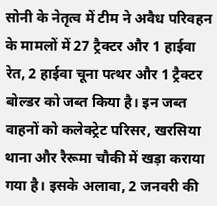सोनी के नेतृत्व में टीम ने अवैध परिवहन के मामलों में 27 ट्रैक्टर और 1 हाईवा रेत, 2 हाईवा चूना पत्थर और 1 ट्रैक्टर बोल्डर को जब्त किया है। इन जब्त वाहनों को कलेक्ट्रेट परिसर, खरसिया थाना और रैरूमा चौकी में खड़ा कराया गया है। इसके अलावा, 2 जनवरी की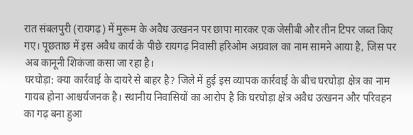रात संबलपुरी (रायगढ़) में मुरूम के अवैध उत्खनन पर छापा मारकर एक जेसीबी और तीन टिपर जब्त किए गए। पूछताछ में इस अवैध कार्य के पीछे रायगढ़ निवासी हरिओम अग्रवाल का नाम सामने आया है, जिस पर अब कानूनी शिकंजा कसा जा रहा है।
घरघोड़ा: क्या कार्रवाई के दायरे से बाहर है? जिले में हुई इस व्यापक कार्रवाई के बीच घरघोड़ा क्षेत्र का नाम गायब होना आश्चर्यजनक है। स्थानीय निवासियों का आरोप है कि घरघोड़ा क्षेत्र अवैध उत्खनन और परिवहन का गढ़ बना हुआ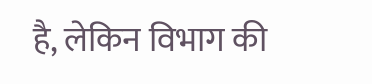है, लेकिन विभाग की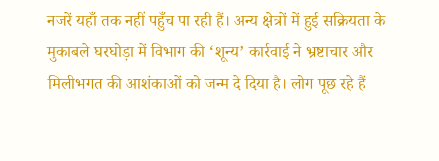नजरें यहाँ तक नहीं पहुँच पा रही हैं। अन्य क्षेत्रों में हुई सक्रियता के मुकाबले घरघोड़ा में विभाग की ‘शून्य’ कार्रवाई ने भ्रष्टाचार और मिलीभगत की आशंकाओं को जन्म दे दिया है। लोग पूछ रहे हैं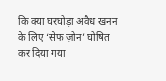कि क्या घरघोड़ा अवैध खनन के लिए ‘सेफ ज़ोन’ घोषित कर दिया गया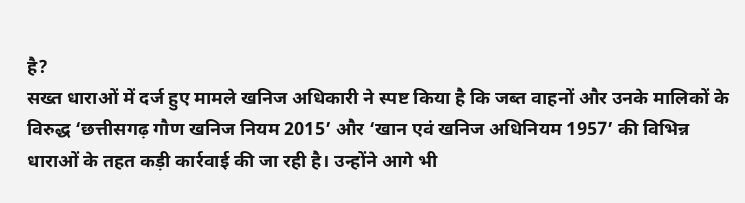है?
सख्त धाराओं में दर्ज हुए मामले खनिज अधिकारी ने स्पष्ट किया है कि जब्त वाहनों और उनके मालिकों के विरुद्ध ‘छत्तीसगढ़ गौण खनिज नियम 2015’ और ‘खान एवं खनिज अधिनियम 1957’ की विभिन्न धाराओं के तहत कड़ी कार्रवाई की जा रही है। उन्होंने आगे भी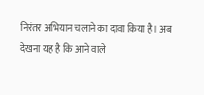निरंतर अभियान चलाने का दावा किया है। अब देखना यह है कि आने वाले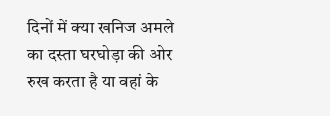दिनों में क्या खनिज अमले का दस्ता घरघोड़ा की ओर रुख करता है या वहां के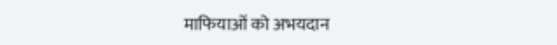माफियाओं को अभयदान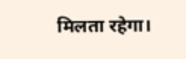मिलता रहेगा।